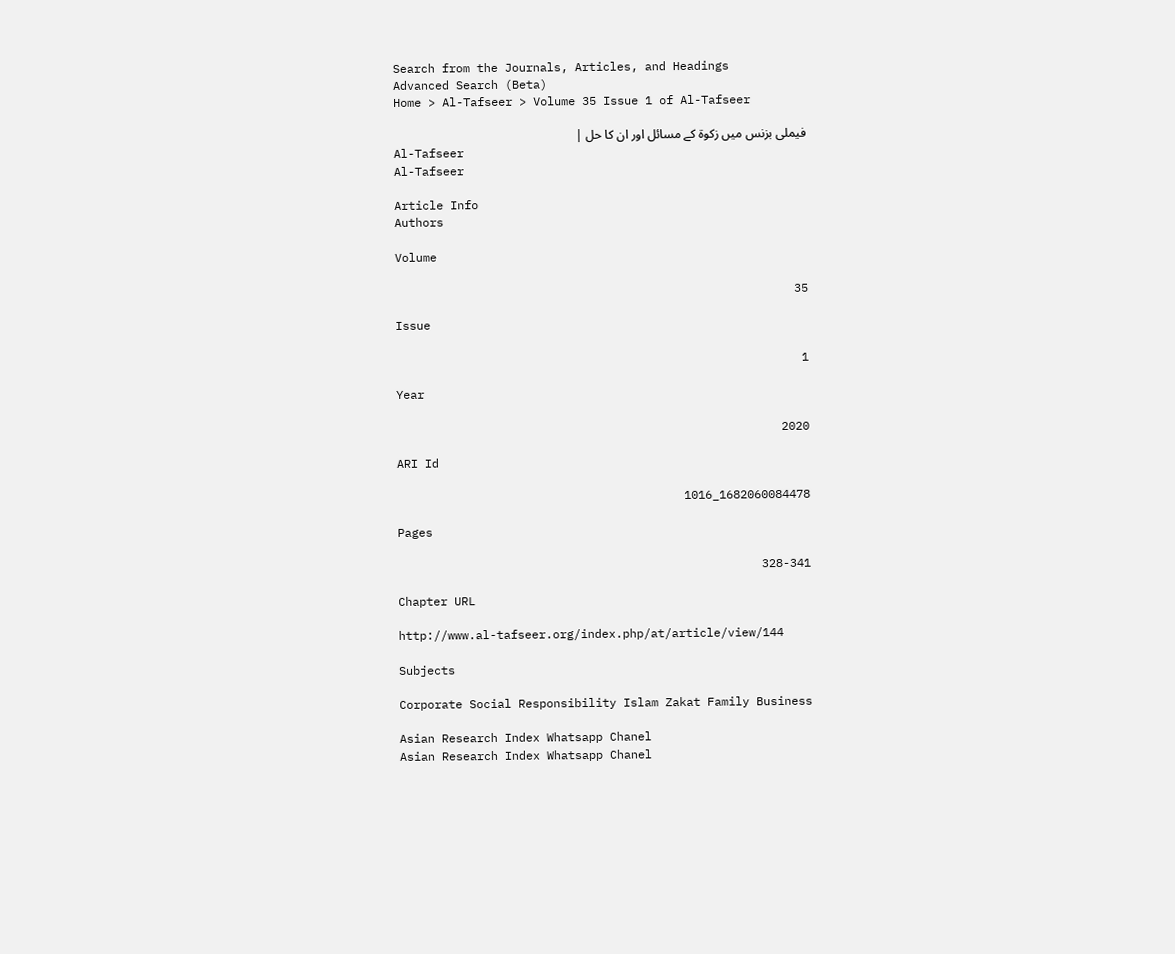Search from the Journals, Articles, and Headings
Advanced Search (Beta)
Home > Al-Tafseer > Volume 35 Issue 1 of Al-Tafseer

فیملی بزنس میں زکوۃ کے مسائل اور ان کا حل |
Al-Tafseer
Al-Tafseer

Article Info
Authors

Volume

35

Issue

1

Year

2020

ARI Id

1682060084478_1016

Pages

328-341

Chapter URL

http://www.al-tafseer.org/index.php/at/article/view/144

Subjects

Corporate Social Responsibility Islam Zakat Family Business

Asian Research Index Whatsapp Chanel
Asian Research Index Whatsapp Chanel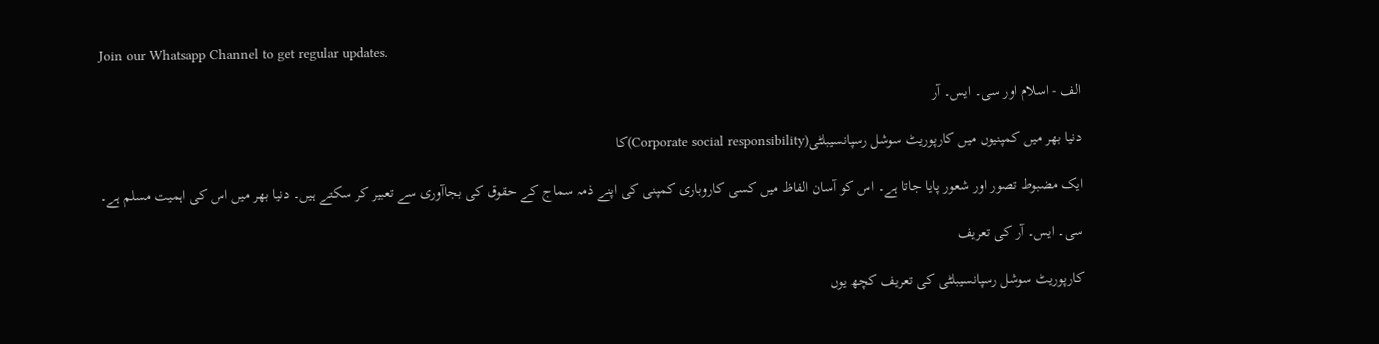Join our Whatsapp Channel to get regular updates.

الف - اسلام اور سی۔ ایس۔ آر

دنیا بھر میں کمپنیوں میں کارپوریٹ سوشل رسپانسیبلٹی(Corporate social responsibility)کا

ایک مضبوط تصور اور شعور پایا جاتا ہے۔ اس کو آسان الفاظ میں کسی کاروباری کمپنی کی اپنے ذمہ سماج کے حقوق کی بجاآوری سے تعبیر کر سکتے ہیں۔ دنیا بھر میں اس کی اہمیت مسلم ہے۔

سی۔ ایس۔ آر کی تعریف

کارپوریٹ سوشل رسپانسیبلٹی کی تعریف کچھ یوں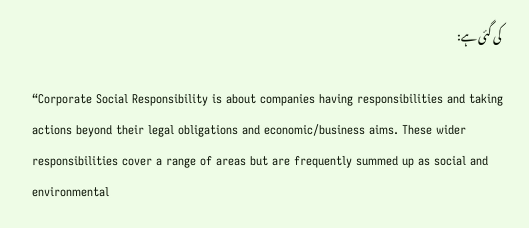کی گئی ہے:

“Corporate Social Responsibility is about companies having responsibilities and taking actions beyond their legal obligations and economic/business aims. These wider responsibilities cover a range of areas but are frequently summed up as social and environmental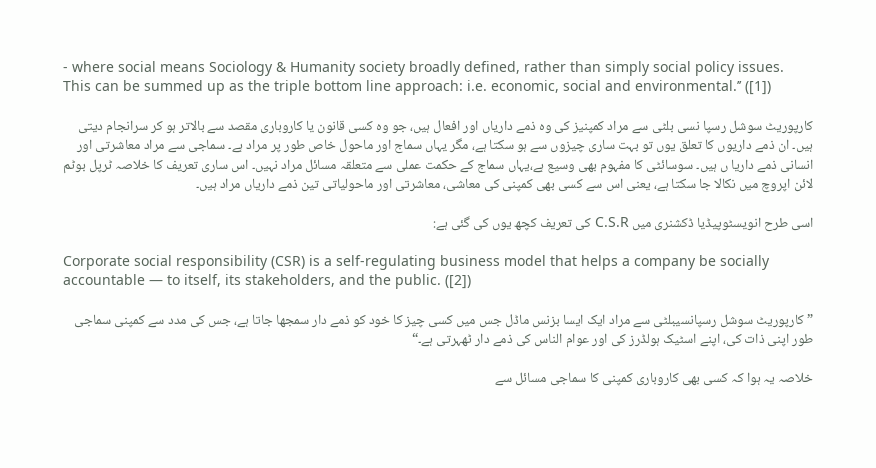- where social means Sociology & Humanity society broadly defined, rather than simply social policy issues. This can be summed up as the triple bottom line approach: i.e. economic, social and environmental.’’ ([1])

کارپوریٹ سوشل رسپا نسی بلٹی سے مراد کمپنیز کی وہ ذمے داریاں اور افعال ہیں، جو وہ کسی قانون یا کاروباری مقصد سے بالاتر ہو کر سرانجام دیتی ہیں۔ ان ذمے داریوں کا تعلق یوں تو بہت ساری چیزوں سے ہو سکتا ہے، مگر یہاں سماج اور ماحول خاص طور پر مراد ہے۔ سماجی سے مراد معاشرتی اور انسانی ذمے داریا ں ہیں۔ سوسائٹی کا مفہوم بھی وسیع ہے،یہاں سماج کے حکمت عملی سے متعلقہ مسائل مراد نہیں۔ اس ساری تعریف کا خلاصہ ٹرپل بوٹم لائن اپروچ میں نکالا جا سکتا ہے، یعنی اس سے کسی بھی کمپنی کی معاشی، معاشرتی اور ماحولیاتی تین ذمے داریاں مراد ہیں۔

اسی طرح انویسٹوپیڈیا ڈکشنری میں C.S.R کی تعریف کچھ یوں کی گئی ہے:

Corporate social responsibility (CSR) is a self-regulating business model that helps a company be socially accountable — to itself, its stakeholders, and the public. ([2])

” کارپوریٹ سوشل رسپانسیبلٹی سے مراد ایک ایسا بزنس ماڈل جس میں کسی چیز کا خود کو ذمے دار سمجھا جاتا ہے، جس کی مدد سے کمپنی سماجی طور اپنی ذات کی، اپنے اسٹیک ہولڈرز کی اور عوام الناس کی ذمے دار ٹھہرتی ہے۔“

خلاصہ یہ ہوا کہ کسی بھی کاروباری کمپنی کا سماجی مسائل سے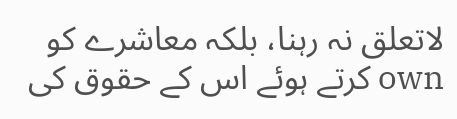لاتعلق نہ رہنا، بلکہ معاشرے کو own کرتے ہوئے اس کے حقوق کی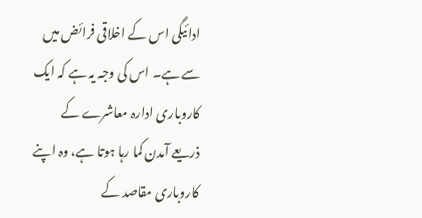ادائیگی اس کے اخلاقی فرائض میں سے ہے۔ اس کی وجہ یہ ہے کہ ایک کاروباری ادارہ معاشرے کے ذریعے آمدن کما رہا ہوتا ہے، وہ اپنے کاروباری مقاصد کے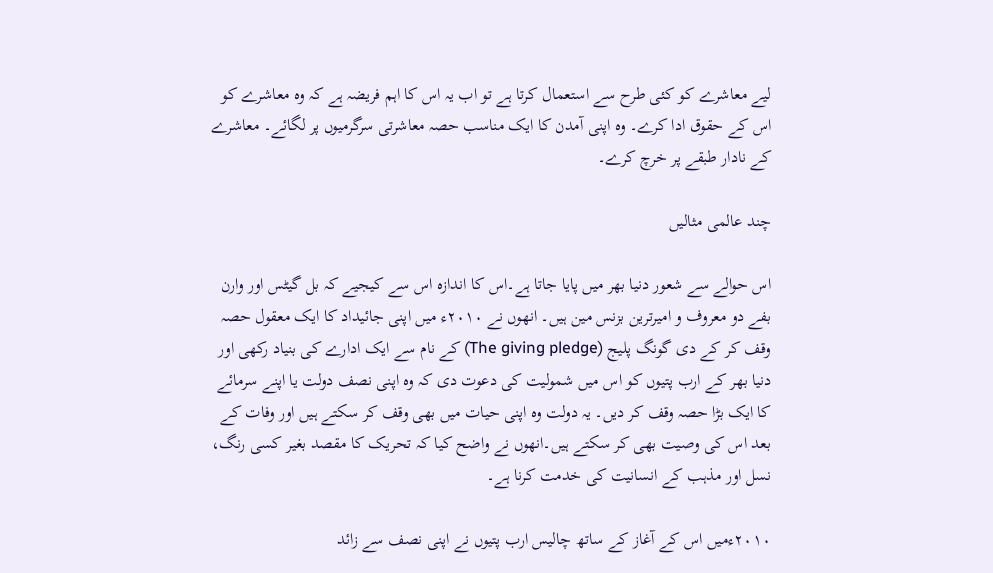لیے معاشرے کو کئی طرح سے استعمال کرتا ہے تو اب یہ اس کا اہم فریضہ ہے کہ وہ معاشرے کو اس کے حقوق ادا کرے۔ وہ اپنی آمدن کا ایک مناسب حصہ معاشرتی سرگرمیوں پر لگائے۔ معاشرے کے نادار طبقے پر خرچ کرے۔

چند عالمی مثالیں

اس حوالے سے شعور دنیا بھر میں پایا جاتا ہے۔اس کا اندازہ اس سے کیجیے کہ بل گیٹس اور وارن بفے دو معروف و امیرترین بزنس مین ہیں۔ انھوں نے ۲۰۱۰ء میں اپنی جائیداد کا ایک معقول حصہ وقف کر کے دی گونگ پلیج (The giving pledge) کے نام سے ایک ادارے کی بنیاد رکھی اور دنیا بھر کے ارب پتیوں کو اس میں شمولیت کی دعوت دی کہ وہ اپنی نصف دولت یا اپنے سرمائے کا ایک بڑا حصہ وقف کر دیں۔ یہ دولت وہ اپنی حیات میں بھی وقف کر سکتے ہیں اور وفات کے بعد اس کی وصیت بھی کر سکتے ہیں۔انھوں نے واضح کیا کہ تحریک کا مقصد بغیر کسی رنگ، نسل اور مذہب کے انسانیت کی خدمت کرنا ہے۔

۲۰۱۰ءمیں اس کے آغاز کے ساتھ چالیس ارب پتیوں نے اپنی نصف سے زائد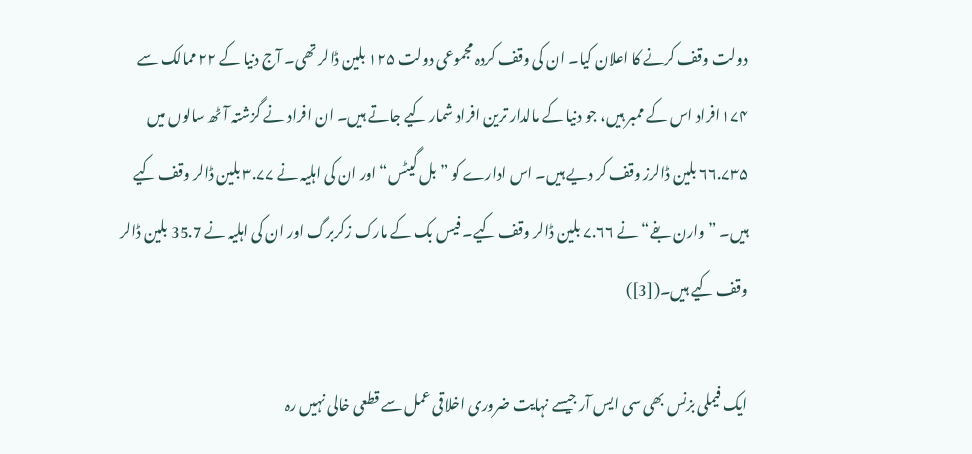دولت وقف کرنے کا اعلان کیا۔ ان کی وقف کردہ مجموعی دولت ۱۲۵ بلین ڈالر تھی۔ آج دنیا کے ۲۲ ممالک سے ۱۷۴افراد اس کے ممبر ہیں، جو دنیا کے مالدار ترین افراد شمار کیے جاتے ہیں۔ ان افراد نے گزشتہ آٹھ سالوں میں ۶۶.۷۳۵ بلین ڈالرز وقف کر دیے ہیں۔ اس ادارے کو ”بل گیٹس“ اور ان کی اہلیہ نے ۳.۷۷ بلین ڈالر وقف کیے ہیں۔ ”وارن بفے“ نے ۷.۶۶ بلین ڈالر وقف کیے۔ فیس بک کے مارک زکربرگ اور ان کی اہلیہ نے 35.7 بلین ڈالر وقف کیے ہیں۔([3])

ایک فیملی بزنس بھی سی ایس آر جیسے نہایت ضروری اخلاقی عمل سے قطعی خالی نہیں رہ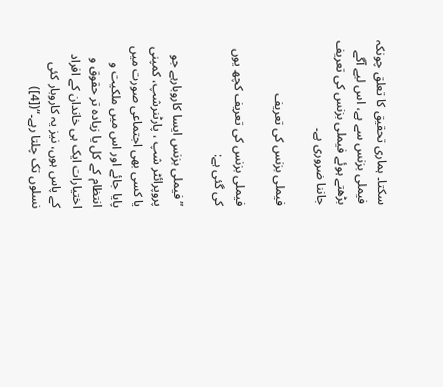سکتا۔ ہماری تحقیق کا تعلق چونکہ فیملی بزنس سے ہے، اس لیے آگے بڑھتے ہوئے فیملی بزنس کی تعریف جاننا ضروری ہے۔

فیملی بزنس کی تعریف

فیملی بزنس کی تعریف کچھ یوں کی گئی ہے:

”فیملی بزنس ایسا کاروبارہے جو پروپرائٹر شپ ، پارٹنرشپ، کمپنی یا کسی بھی اجتماعی صورت میں پایا جائے اور اس میں ملکیت و انتظام کے کل یا زیادہ تر حقوق و اختیارات ایک ہی خاندان کے افراد کے پاس ہوں، نیز یہ کاروبار کئی نسلوں تک چلتا رہے۔“([4])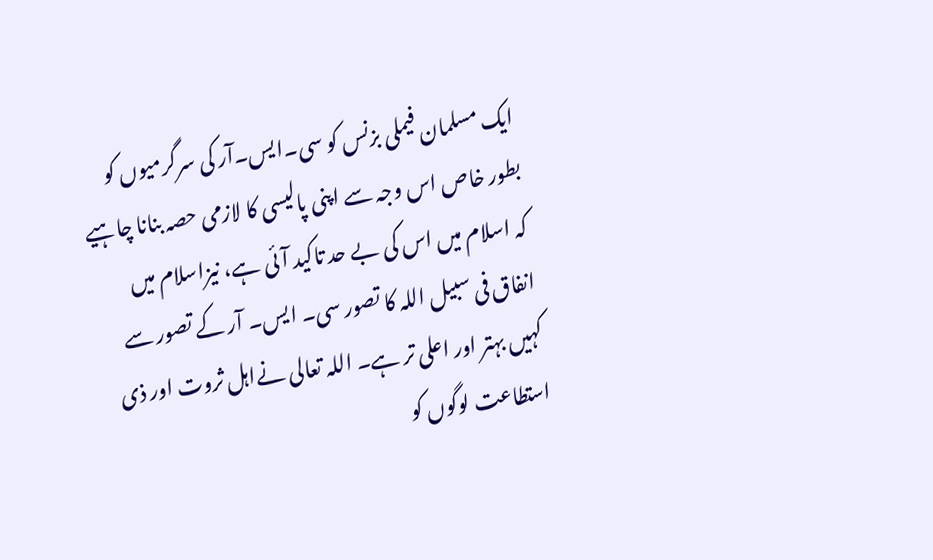ایک مسلمان فیملی بزنس کو سی۔ایس۔آر کی سرگرمیوں کو بطور خاص اس وجہ سے اپنی پالیسی کا لازمی حصہ بنانا چاہیے کہ اسلام میں اس کی بے حد تاکید آئی ہے، نیزاسلام میں انفاق فی سبیل اللہ کا تصور سی۔ ایس۔ آر کے تصور سے کہیں بہتر اور اعلی تر ہے۔ اللہ تعالی نےاہل ثروت اور ذی استطاعت لوگوں کو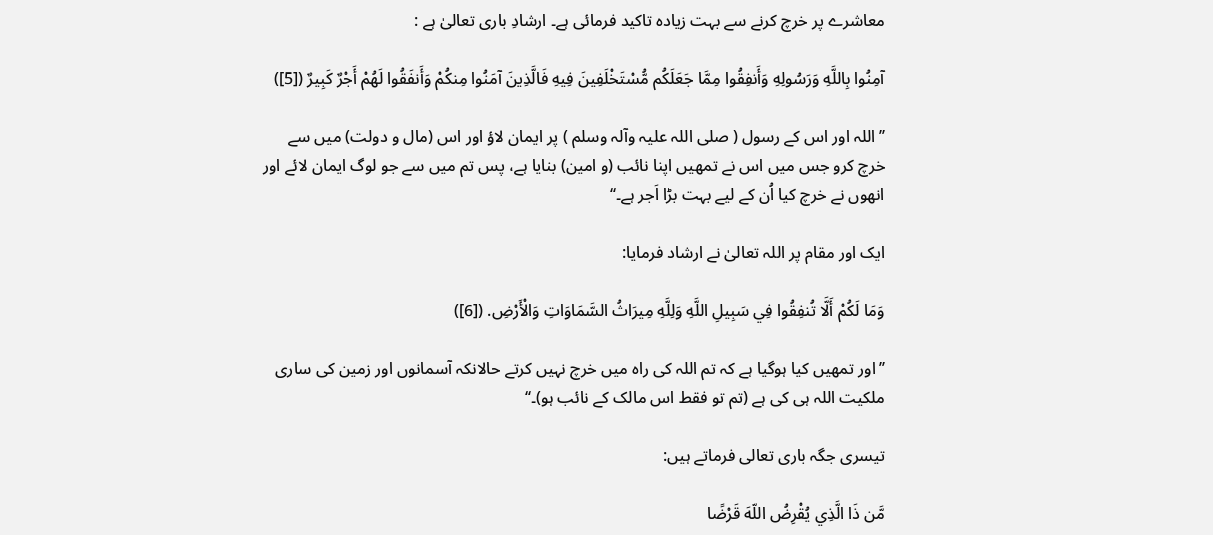معاشرے پر خرچ کرنے سے بہت زیادہ تاکید فرمائی ہے۔ ارشادِ باری تعالیٰ ہے :

آمِنُوا بِاللَّهِ وَرَسُولِهِ وَأَنفِقُوا مِمَّا جَعَلَكُم مُّسْتَخْلَفِينَ فِيهِ فَالَّذِينَ آمَنُوا مِنكُمْ وَأَنفَقُوا لَهُمْ أَجْرٌ كَبِيرٌ ([5])

’’اللہ اور اس کے رسول ( صلی اللہ علیہ وآلہ وسلم ) پر ایمان لاؤ اور اس (مال و دولت) میں سے خرچ کرو جس میں اس نے تمھیں اپنا نائب (و امین) بنایا ہے، پس تم میں سے جو لوگ ایمان لائے اور انھوں نے خرچ کیا اُن کے لیے بہت بڑا اَجر ہے۔‘‘

ایک اور مقام پر اللہ تعالیٰ نے ارشاد فرمایا:

وَمَا لَكُمْ أَلَّا تُنفِقُوا فِي سَبِيلِ اللَّهِ وَلِلَّهِ مِيرَاثُ السَّمَاوَاتِ وَالْأَرْضِ. ([6])

’’اور تمھیں کیا ہوگیا ہے کہ تم اللہ کی راہ میں خرچ نہیں کرتے حالانکہ آسمانوں اور زمین کی ساری ملکیت اللہ ہی کی ہے (تم تو فقط اس مالک کے نائب ہو)۔‘‘

تیسری جگہ باری تعالی فرماتے ہیں:

مَّن ذَا الَّذِي يُقْرِضُ اللّهَ قَرْضًا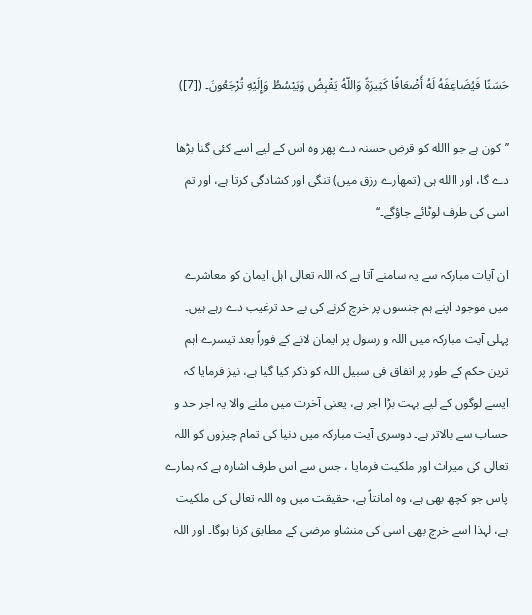حَسَنًا فَيُضَاعِفَهُ لَهُ أَضْعَافًا كَثِيرَةً وَاللّهُ يَقْبِضُ وَيَبْسُطُ وَإِلَيْهِ تُرْجَعُونَ۔ ([7])

’’کون ہے جو االله کو قرض حسنہ دے پھر وہ اس کے لیے اسے کئی گنا بڑھا دے گا، اور االله ہی (تمھارے رزق میں) تنگی اور کشادگی کرتا ہے، اور تم اسی کی طرف لوٹائے جاؤگے۔‘‘

ان آیات مبارکہ سے یہ سامنے آتا ہے کہ اللہ تعالی اہل ایمان کو معاشرے میں موجود اپنے ہم جنسوں پر خرچ کرنے کی بے حد ترغیب دے رہے ہیں۔ پہلی آیت مبارکہ میں اللہ و رسول پر ایمان لانے کے فوراً بعد تیسرے اہم ترین حکم کے طور پر انفاق فی سبیل اللہ کو ذکر کیا گیا ہے، نیز فرمایا کہ ایسے لوگوں کے لیے بہت بڑا اجر ہے، یعنی آخرت میں ملنے والا یہ اجر حد و حساب سے بالاتر ہے۔ دوسری آیت مبارکہ میں دنیا کی تمام چیزوں کو اللہ تعالی کی میراث اور ملکیت فرمایا ، جس سے اس طرف اشارہ ہے کہ ہمارے پاس جو کچھ بھی ہے، وہ امانتاً ہے، حقیقت میں وہ اللہ تعالی کی ملکیت ہے، لہذا اسے خرچ بھی اسی کی منشاو مرضی کے مطابق کرنا ہوگا۔ اور اللہ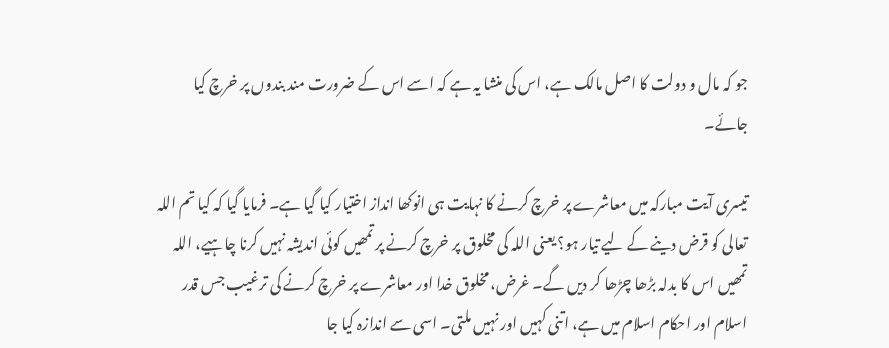جو کہ مال و دولت کا اصل مالک ہے، اس کی منشا یہ ہے کہ اسے اس کے ضرورت مند بندوں پر خرچ کیا جائے۔

تیسری آیت مبارکہ میں معاشرے پر خرچ کرنے کا نہایت ہی انوکھا انداز اختیار کیا گیا ہے۔ فرمایا گیا کہ کیا تم اللہ تعالی کو قرض دینے کے لیے تیار ہو؟ یعنی اللہ کی مخلوق پر خرچ کرنے پر تمھیں کوئی اندیشہ نہیں کرنا چاہیے، اللہ تمھیں اس کا بدلہ بڑھا چڑھا کر دیں گے۔ غرض، مخلوق خدا اور معاشرے پر خرچ کرنے کی ترغیب جس قدر اسلام اور احکام اسلام میں ہے، اتنی کہیں اور نہیں ملتی۔ اسی سے اندازہ کیا جا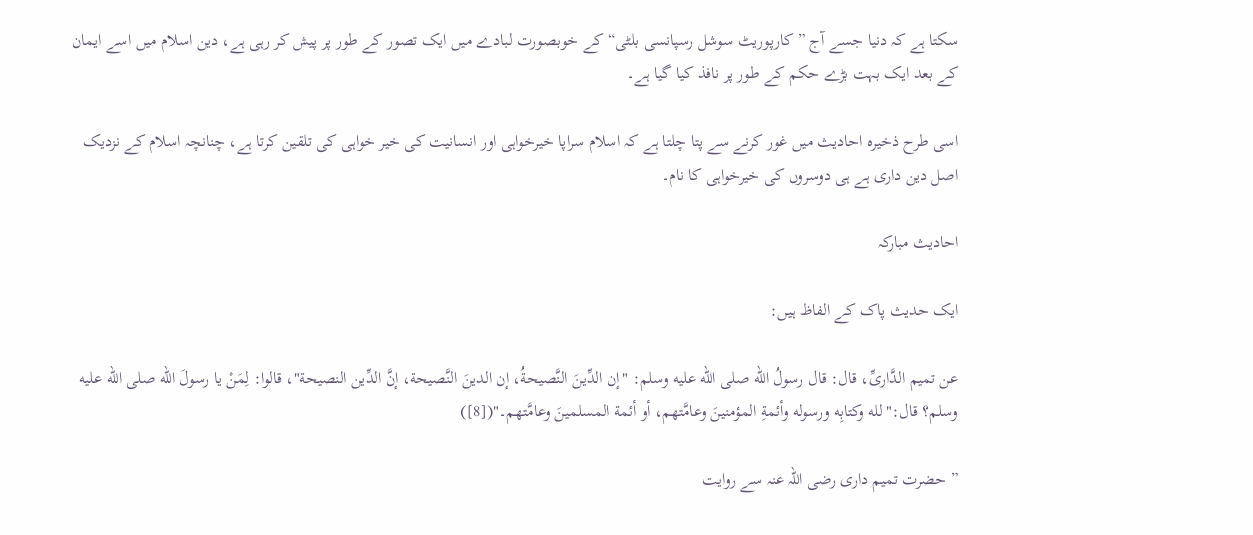سکتا ہے کہ دنیا جسے آج ” کارپوریٹ سوشل رسپانسی بلٹی“ کے خوبصورت لبادے میں ایک تصور کے طور پر پیش کر رہی ہے، دین اسلام میں اسے ایمان کے بعد ایک بہت بڑے حکم کے طور پر نافذ کیا گیا ہے۔

اسی طرح ذخیرہ احادیث میں غور کرنے سے پتا چلتا ہے کہ اسلام سراپا خیرخواہی اور انسانیت کی خیر خواہی کی تلقین کرتا ہے، چنانچہ اسلام کے نزدیک اصل دین داری ہے ہی دوسروں کی خیرخواہی کا نام۔

احادیث مبارکہ

ایک حدیث پاک کے الفاظ ہیں:

عن تميم الدَّارىِّ، قال: قال رسولُ الله صلى الله عليه وسلم: "إن الدِّينَ النَّصيحةُ، إن الدينَ النَّصيحة، إنَّ الدِّين النصيحة"، قالوا: لِمَنْ يا رسولَ الله صلى الله عليه وسلم؟ قال:"لله وكتابِه ورسوله وأئمةِ المؤمنينَ وعامَّتهم، أو أئمة المسلمينَ وعامَّتهم۔"([8])

” حضرت تمیم داری رضی اللہ عنہ سے روایت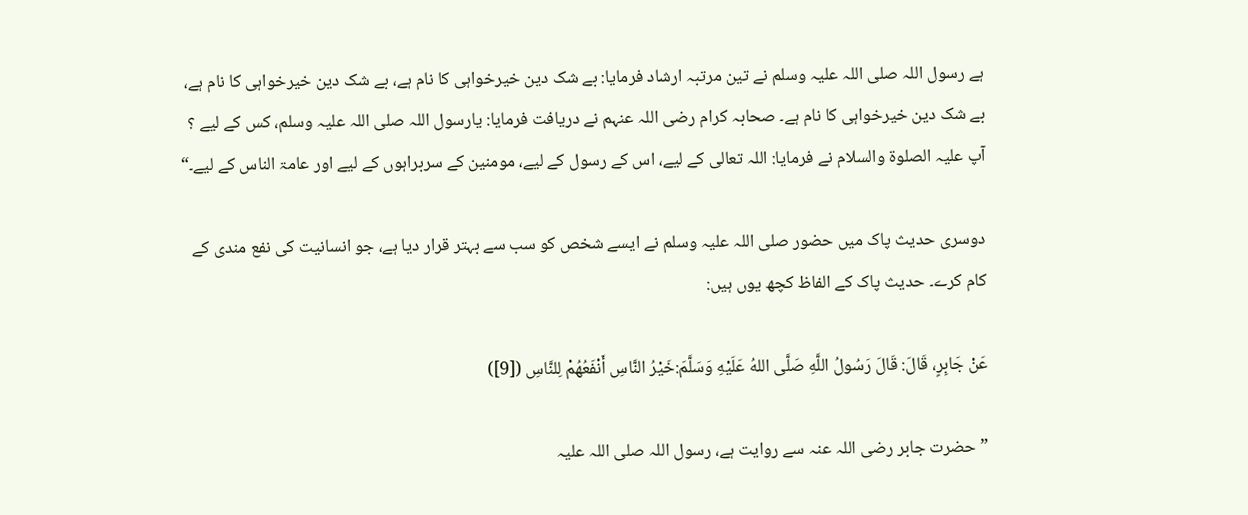ہے رسول اللہ صلی اللہ علیہ وسلم نے تین مرتبہ ارشاد فرمایا: بے شک دین خیرخواہی کا نام ہے، بے شک دین خیرخواہی کا نام ہے، بے شک دین خیرخواہی کا نام ہے۔ صحابہ کرام رضی اللہ عنہم نے دریافت فرمایا: یارسول اللہ صلی اللہ علیہ وسلم، کس کے لیے ؟ آپ علیہ الصلوۃ والسلام نے فرمایا: اللہ تعالی کے لیے، اس کے رسول کے لیے، مومنین کے سربراہوں کے لیے اور عامۃ الناس کے لیے۔“

دوسری حدیث پاک میں حضور صلی اللہ علیہ وسلم نے ایسے شخص کو سب سے بہتر قرار دیا ہے، جو انسانیت کی نفع مندی کے کام کرے۔ حدیث پاک کے الفاظ کچھ یوں ہیں:

عَنْ جَابِرٍ، قَالَ: قَالَ رَسُولُ اللَّهِ صَلَّى اللهُ عَلَيْهِ وَسَلَّمَ:خَيْرُ النَّاسِ أَنْفَعُهُمْ لِلنَّاسِ ([9])

”حضرت جابر رضی اللہ عنہ سے روایت ہے، رسول اللہ صلی اللہ علیہ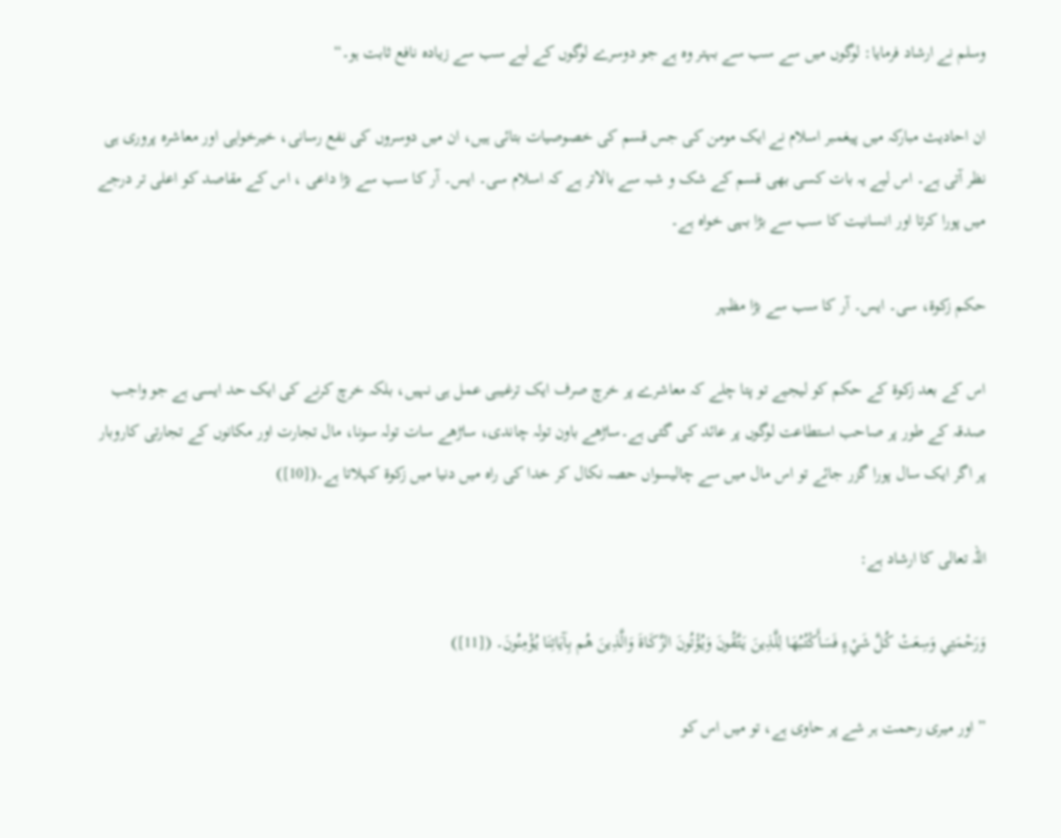وسلم نے ارشاد فرمایا: لوگوں میں سے سب سے بہتر وہ ہے جو دوسرے لوگوں کے لیے سب سے زیادہ نافع ثابت ہو۔“

ان احادیث مبارکہ میں پیغمبر اسلام نے ایک مومن کی جس قسم کی خصوصیات بتائی ہیں، ان میں دوسروں کی نفع رسانی، خیرخواہی اور معاشرہ پروری ہی نظر آتی ہے۔ اس لیے یہ بات کسی بھی قسم کے شک و شبہ سے بالاتر ہے کہ اسلام سی۔ ایس۔ آر کا سب سے بڑا داعی ، اس کے مقاصد کو اعلی تر درجے میں پورا کرتا اور انسانیت کا سب سے بڑا بہی خواہ ہے۔

حکم زکوۃ، سی۔ ایس۔ آر کا سب سے بڑا مظہر

اس کے بعد زکوۃ کے حکم کو لیجیے تو پتا چلے کہ معاشرے پر خرچ صرف ایک ترغیبی عمل ہی نہیں، بلکہ خرچ کرنے کی ایک حد ایسی ہے جو واجب صدقہ کے طور پر صاحب استطاعت لوگوں پر عائد کی گئی ہے۔ساڑھے باون تولہ چاندی، ساڑھے سات تولہ سونا، مال تجارت اور مکانوں کے تجارتی کاروبار پر اگر ایک سال پورا گزر جائے تو اس مال میں سے چالیسواں حصہ نکال کر خدا کی راہ میں دنیا میں زکوۃ کہلاتا ہے۔([10])

اللہ تعالی کا ارشاد ہے:

وَرَحْمَتِي وَسِعَتْ كُلَّ شَيْءٍ فَسَأَكْتُبُهَا لِلَّذِينَ يَتَّقُونَ وَيُؤْتُونَ الزَّكَـاةَ وَالَّذِينَ هُم بِآيَاتِنَا يُؤْمِنُونَ۔ ([11])

”اور میری رحمت ہر شے پر حاوی ہے، تو میں اس کو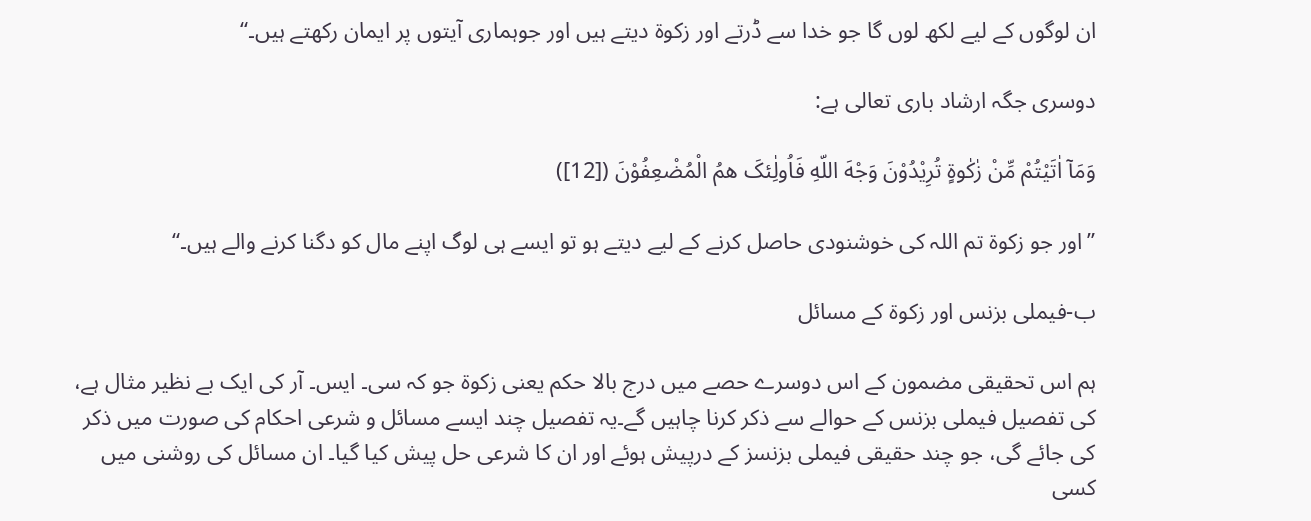ان لوگوں کے لیے لکھ لوں گا جو خدا سے ڈرتے اور زکوۃ دیتے ہیں اور جوہماری آیتوں پر ایمان رکھتے ہیں۔“

دوسری جگہ ارشاد باری تعالی ہے:

وَمَآ اٰتَیْتُمْ مِّنْ زٰکٰوةٍ تُرِیْدُوْنَ وَجْهَ اللّهِ فَاُولِٰئکَ همُ الْمُضْعِفُوْنَ ([12])

”اور جو زکوۃ تم اللہ کی خوشنودی حاصل کرنے کے لیے دیتے ہو تو ایسے ہی لوگ اپنے مال کو دگنا کرنے والے ہیں۔“

ب-فیملی بزنس اور زکوۃ کے مسائل

ہم اس تحقیقی مضمون کے اس دوسرے حصے میں درج بالا حکم یعنی زکوۃ جو کہ سی۔ ایس۔ آر کی ایک بے نظیر مثال ہے، کی تفصیل فیملی بزنس کے حوالے سے ذکر کرنا چاہیں گے۔یہ تفصیل چند ایسے مسائل و شرعی احکام کی صورت میں ذکر کی جائے گی، جو چند حقیقی فیملی بزنسز کے درپیش ہوئے اور ان کا شرعی حل پیش کیا گیا۔ ان مسائل کی روشنی میں کسی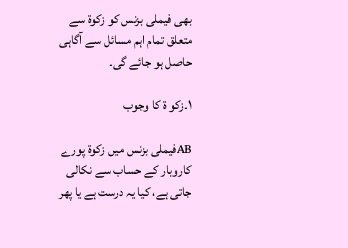بھی فیملی بزنس کو زکوۃ سے متعلق تمام اہم مسائل سے آگاہی حاصل ہو جائے گی۔

۱۔زکو ة کا وجوب

ABفیملی بزنس میں زکوة پورے کاروبار کے حساب سے نکالی جاتی ہے، کیا یہ درست ہے یا پھر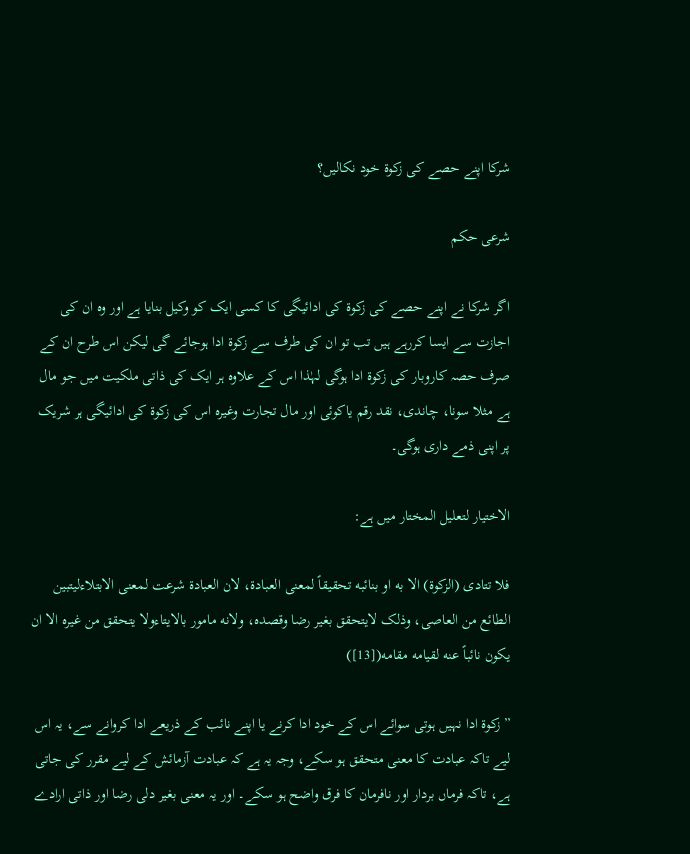شرکا اپنے حصے کی زکوة خود نکالیں؟

شرعی حکم

اگر شرکا نے اپنے حصے کی زکوة کی ادائیگی کا کسی ایک کو وکیل بنایا ہے اور وہ ان کی اجازت سے ایسا کررہے ہیں تب تو ان کی طرف سے زکوة ادا ہوجائے گی لیکن اس طرح ان کے صرف حصہ کاروبار کی زکوة ادا ہوگی لہٰذا اس کے علاوہ ہر ایک کی ذاتی ملکیت میں جو مال ہے مثلا سونا، چاندی، نقد رقم یاکوئی اور مال تجارت وغیرہ اس کی زکوة کی ادائیگی ہر شریک پر اپنی ذمے داری ہوگی۔

الاختیار لتعلیل المختار میں ہے:

فلا تتادی (الزکوة) الا به او بنائبه تحقیقاً لمعنی العبادة، لان العبادة شرعت لمعنی الابتلاءلیتبین الطائع من العاصی، وذلک لایتحقق بغیر رضا وقصده، ولانه مامور بالایتاءولا یتحقق من غیره الا ان یکون نائباً عنه لقیامه مقامه([13])

”زکوة ادا نہیں ہوتی سوائے اس کے خود ادا کرنے یا اپنے نائب کے ذریعے ادا کروانے سے، یہ اس لیے تاکہ عبادت کا معنی متحقق ہو سکے، وجہ یہ ہے کہ عبادت آزمائش کے لیے مقرر کی جاتی ہے، تاکہ فرماں بردار اور نافرمان کا فرق واضح ہو سکے۔ اور یہ معنی بغیر دلی رضا اور ذاتی ارادے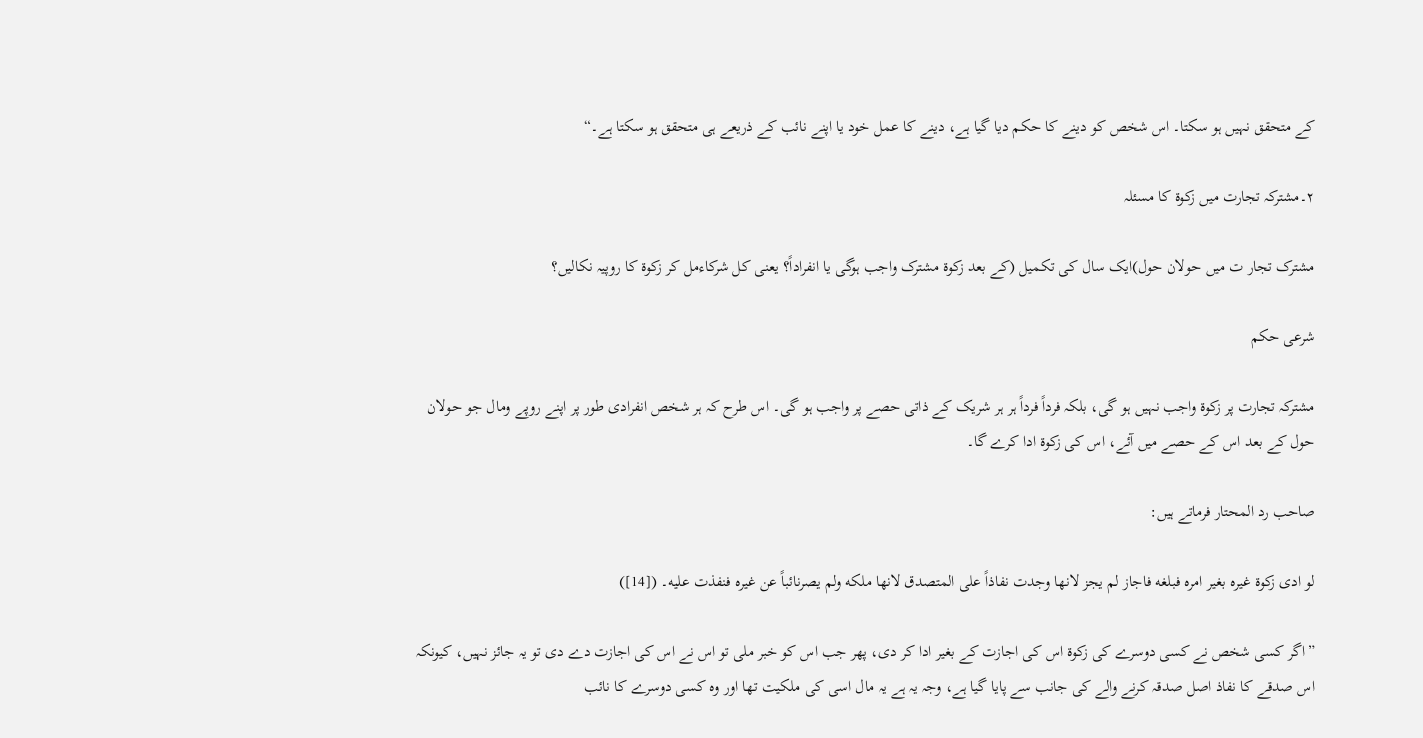کے متحقق نہیں ہو سکتا۔ اس شخص کو دینے کا حکم دیا گیا ہے، دینے کا عمل خود یا اپنے نائب کے ذریعے ہی متحقق ہو سکتا ہے۔“

۲۔مشترکہ تجارت میں زکوة کا مسئلہ

مشترک تجار ت میں حولان حول)ایک سال کی تکمیل (کے بعد زکوة مشترک واجب ہوگی یا انفراداً؟ یعنی کل شرکاءمل کر زکوة کا روپیہ نکالیں؟

شرعی حکم

مشترکہ تجارت پر زکوة واجب نہیں ہو گی، بلکہ فرداً فرداً ہر ہر شریک کے ذاتی حصے پر واجب ہو گی۔ اس طرح کہ ہر شخص انفرادی طور پر اپنے روپے ومال جو حولان حول کے بعد اس کے حصے میں آئے، اس کی زکوة ادا کرے گا۔

صاحب رد المحتار فرماتے ہیں:

لو ادی زکوة غیره بغیر امره فبلغه فاجاز لم یجز لانها وجدت نفاذاً علی المتصدق لانها ملکه ولم یصرنائباً عن غیره فنفذت علیه۔ ([14])

”اگر کسی شخص نے کسی دوسرے کی زکوة اس کی اجازت کے بغیر ادا کر دی، پھر جب اس کو خبر ملی تو اس نے اس کی اجازت دے دی تو یہ جائز نہیں، کیونکہ اس صدقے کا نفاذ اصل صدقہ کرنے والے کی جانب سے پایا گیا ہے، وجہ یہ ہے یہ مال اسی کی ملکیت تھا اور وہ کسی دوسرے کا نائب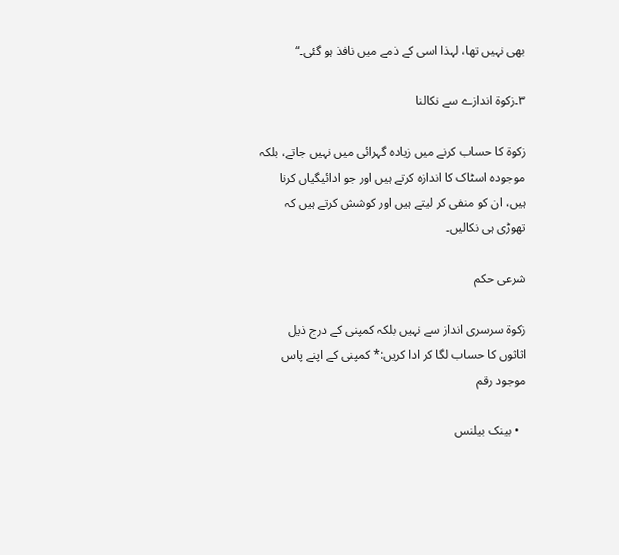بھی نہیں تھا، لہذا اسی کے ذمے میں نافذ ہو گئی۔“

۳۔زکوة اندازے سے نکالنا

زکوة کا حساب کرنے میں زیادہ گہرائی میں نہیں جاتے، بلکہ موجودہ اسٹاک کا اندازہ کرتے ہیں اور جو ادائیگیاں کرنا ہیں، ان کو منفی کر لیتے ہیں اور کوشش کرتے ہیں کہ تھوڑی ہی نکالیں۔

شرعی حکم

زکوة سرسری انداز سے نہیں بلکہ کمپنی کے درج ذیل اثاثوں کا حساب لگا کر ادا کریں:* کمپنی کے اپنے پاس موجود رقم

  • بینک بیلنس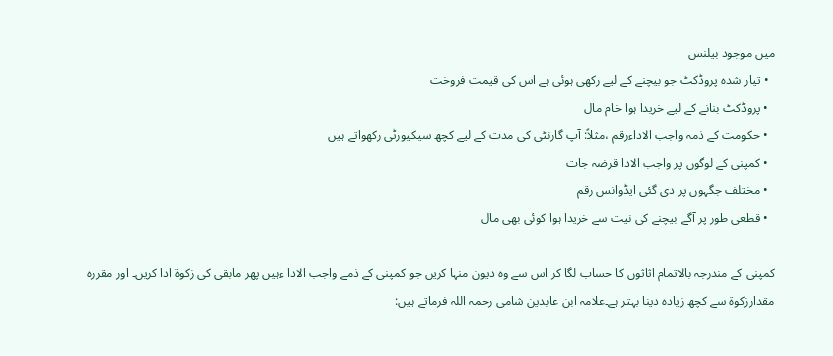میں موجود بیلنس
  • تیار شدہ پروڈکٹ جو بیچنے کے لیے رکھی ہوئی ہے اس کی قیمت فروخت
  • پروڈکٹ بنانے کے لیے خریدا ہوا خام مال
  • حکومت کے ذمہ واجب الاداءرقم ،مثلاً: آپ گارنٹی کی مدت کے لیے کچھ سیکیورٹی رکھواتے ہیں
  • کمپنی کے لوگوں پر واجب الادا قرضہ جات
  • مختلف جگہوں پر دی گئی ایڈوانس رقم
  • قطعی طور پر آگے بیچنے کی نیت سے خریدا ہوا کوئی بھی مال

کمپنی کے مندرجہ بالاتمام اثاثوں کا حساب لگا کر اس سے وہ دیون منہا کریں جو کمپنی کے ذمے واجب الادا ءہیں پھر مابقی کی زکوة ادا کریں۔ اور مقررہ مقدارزکوة سے کچھ زیادہ دینا بہتر ہے۔علامہ ابن عابدین شامی رحمہ اللہ فرماتے ہیں: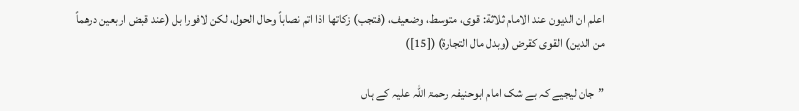اعلم ان الدیون عند الامام ثلاثة: قوی، متوسط، وضعیف، (فتجب) زکاتها اذا اتم نصاباً وحال الحول، لکن لافورا بل (عند قبض اربعین درهماً من الدین) القوی کقرض (وبدل مال التجارة) ([15])

”جان لیجیے کہ بے شک امام ابوحنیفہ رحمۃ اللہ علیہ کے ہاں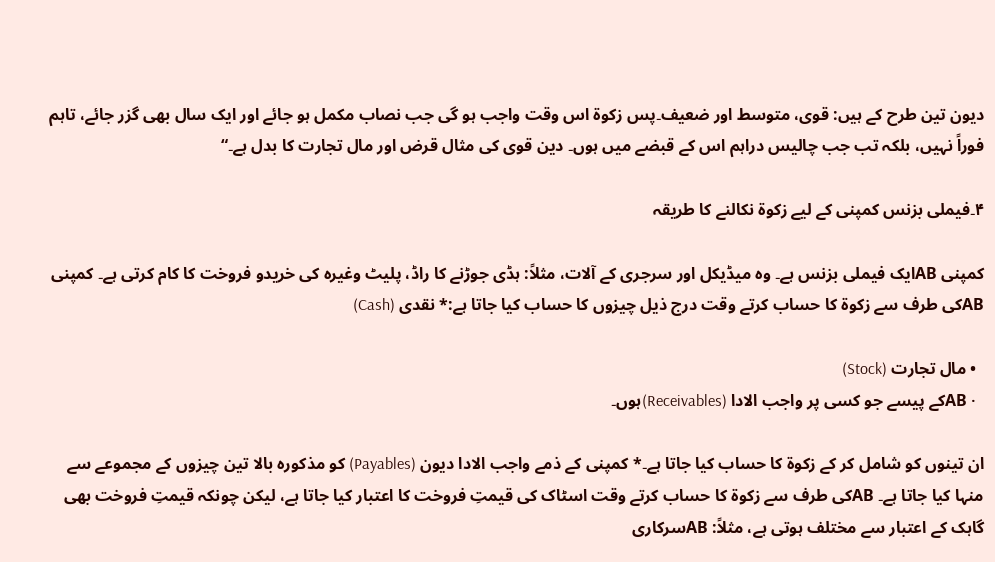دیون تین طرح کے ہیں: قوی، متوسط اور ضعیف۔پس زکوة اس وقت واجب ہو گی جب نصاب مکمل ہو جائے اور ایک سال بھی گزر جائے، تاہم فوراً نہیں، بلکہ تب جب چالیس دراہم اس کے قبضے میں ہوں۔ دین قوی کی مثال قرض اور مال تجارت کا بدل ہے۔“

۴۔فیملی بزنس کمپنی کے لیے زکوۃ نکالنے کا طریقہ

کمپنی ABایک فیملی بزنس ہے۔ وہ میڈیکل اور سرجری کے آلات، مثلاً: ہڈی جوڑنے کا راڈ، پلیٹ وغیرہ کی خریدو فروخت کا کام کرتی ہے۔ کمپنی ABکی طرف سے زکوة کا حساب کرتے وقت درج ذیل چیزوں کا حساب کیا جاتا ہے:* نقدی (Cash)

  • مال تجارت (Stock)
  • ABکے پیسے جو کسی پر واجب الادا (Receivables)ہوں۔

ان تینوں کو شامل کر کے زکوة کا حساب کیا جاتا ہے۔* کمپنی کے ذمے واجب الادا دیون (Payables) کو مذکورہ بالا تین چیزوں کے مجموعے سے منہا کیا جاتا ہے۔ ABکی طرف سے زکوة کا حساب کرتے وقت اسٹاک کی قیمتِ فروخت کا اعتبار کیا جاتا ہے، لیکن چونکہ قیمتِ فروخت بھی گاہک کے اعتبار سے مختلف ہوتی ہے، مثلاً: ABسرکاری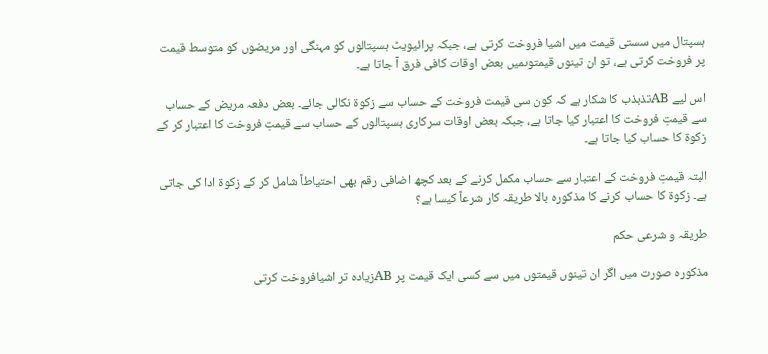ہسپتال میں سستی قیمت میں اشیا فروخت کرتی ہے، جبکہ پرائیویٹ ہسپتالوں کو مہنگی اور مریضوں کو متوسط قیمت پر فروخت کرتی ہے، تو ان تینوں قیمتوںمیں بعض اوقات کافی فرق آ جاتا ہے۔

اس لیے ABتذبذب کا شکار ہے کہ کون سی قیمت فروخت کے حساب سے زکوة نکالی جائے۔ بعض دفعہ مریض کے حساب سے قیمتِ فروخت کا اعتبار کیا جاتا ہے، جبکہ بعض اوقات سرکاری ہسپتالوں کے حساب سے قیمتِ فروخت کا اعتبار کر کے زکوة کا حساب کیا جاتا ہے۔

البتہ قیمتِ فروخت کے اعتبار سے حساب مکمل کرنے کے بعد کچھ اضافی رقم بھی احتیاطاً شامل کر کے زکوة ادا کی جاتی ہے۔ زکوة کا حساب کرنے کا مذکورہ بالا طریقہ کار شرعاً کیسا ہے؟

طریقہ و شرعی حکم

مذکورہ صورت میں اگر ان تینوں قیمتوں میں سے کسی ایک قیمت پر ABزیادہ تر اشیافروخت کرتی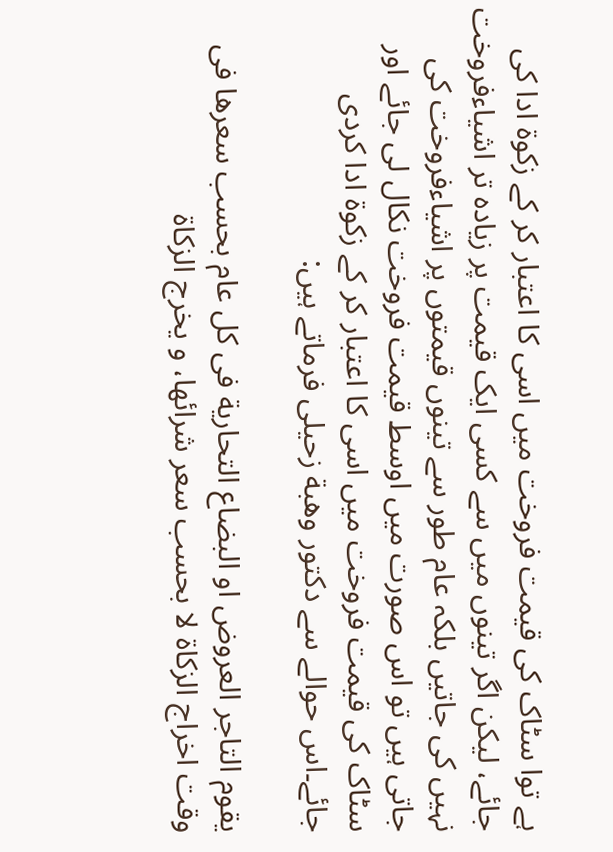ہے توا سٹاک کی قیمت فروخت میں اسی کا اعتبار کر کے زکوة ادا کی جائے، لیکن اگر تینوں میں سے کسی ایک قیمت پر زیادہ تر اشیاءفروخت نہیں کی جاتیں بلکہ عام طور سے تینوں قیمتوں پر اشیاءفروخت کی جاتی ہیں تو اس صورت میں اوسط قیمت فروخت نکال لی جائے اور سٹاک کی قیمت فروخت میں اسی کا اعتبار کر کے زکوة ادا کردی جائے۔اس حوالے سے دکتور وھبة زحیلی فرماتے ہیں:

یقوم التاجر العروض او البضاع التحاریة فی کل عام بحسب سعرها فی وقت اخراج الزکاة لا بحسب سعر شرائها، و یخرج الزکاة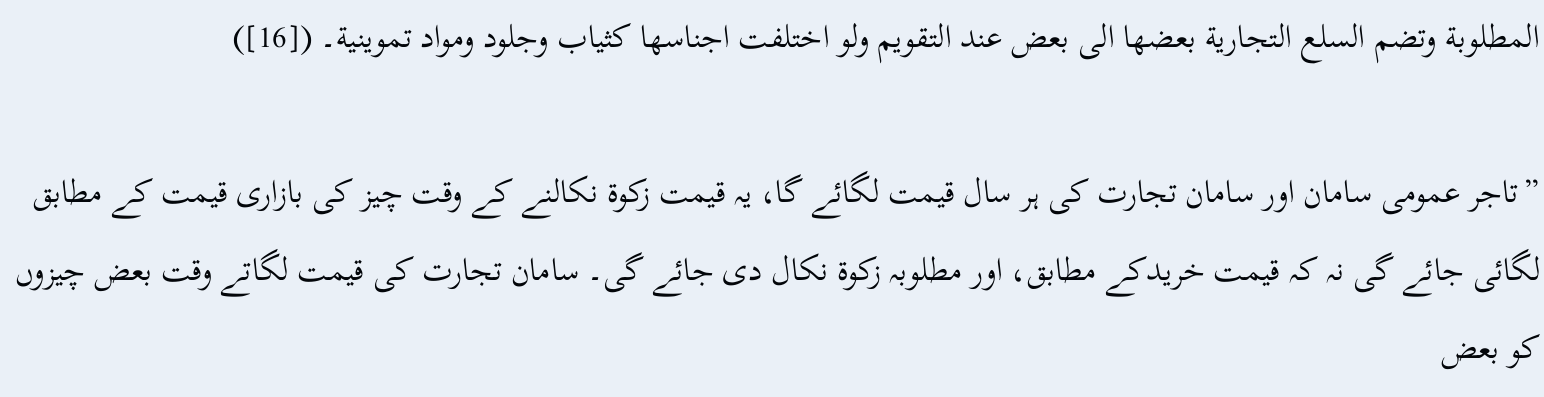المطلوبة وتضم السلع التجاریة بعضها الی بعض عند التقویم ولو اختلفت اجناسها کثیاب وجلود ومواد تموینیة۔ ([16])

”تاجر عمومی سامان اور سامان تجارت کی ہر سال قیمت لگائے گا، یہ قیمت زکوة نکالنے کے وقت چیز کی بازاری قیمت کے مطابق لگائی جائے گی نہ کہ قیمت خریدکے مطابق، اور مطلوبہ زکوة نکال دی جائے گی۔ سامان تجارت کی قیمت لگاتے وقت بعض چیزوں کو بعض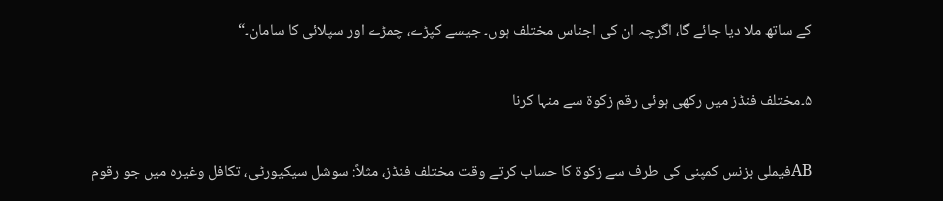کے ساتھ ملا دیا جائے گا، اگرچہ ان کی اجناس مختلف ہوں۔ جیسے کپڑے، چمڑے اور سپلائی کا سامان۔“

۵۔مختلف فنڈز میں رکھی ہوئی رقم زکوة سے منہا کرنا

ABفیملی بزنس کمپنی کی طرف سے زکوة کا حساب کرتے وقت مختلف فنڈز، مثلاً: سوشل سیکیورٹی، تکافل وغیرہ میں جو رقوم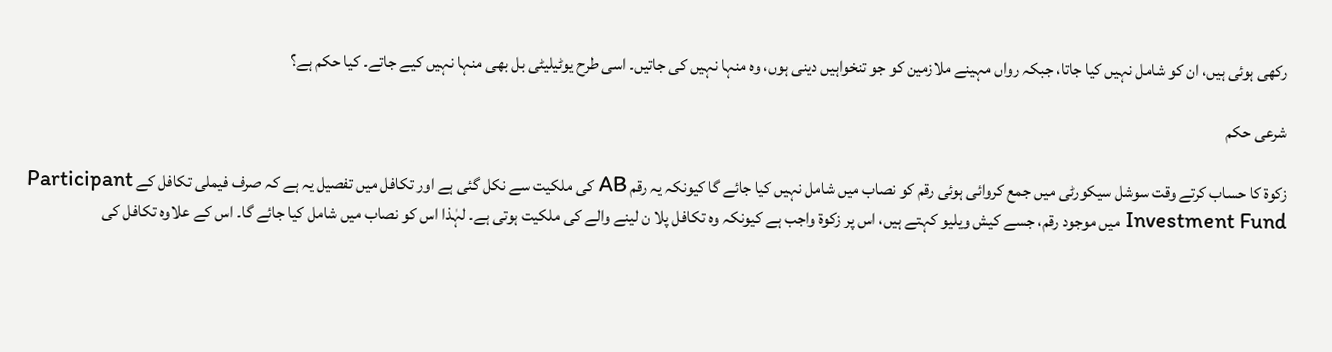رکھی ہوئی ہیں، ان کو شامل نہیں کیا جاتا، جبکہ رواں مہینے ملازمین کو جو تنخواہیں دینی ہوں، وہ منہا نہیں کی جاتیں۔ اسی طرح یوٹیلیٹی بل بھی منہا نہیں کیے جاتے۔ کیا حکم ہے؟

شرعی حکم

زکوة کا حساب کرتے وقت سوشل سیکورٹی میں جمع کروائی ہوئی رقم کو نصاب میں شامل نہیں کیا جائے گا کیونکہ یہ رقم AB کی ملکیت سے نکل گئی ہے اور تکافل میں تفصیل یہ ہے کہ صرف فیملی تکافل کے Participant Investment Fund میں موجود رقم، جسے کیش ویلیو کہتے ہیں، اس پر زکوة واجب ہے کیونکہ وہ تکافل پلا ن لینے والے کی ملکیت ہوتی ہے۔ لہٰذا اس کو نصاب میں شامل کیا جائے گا۔ اس کے علاوہ تکافل کی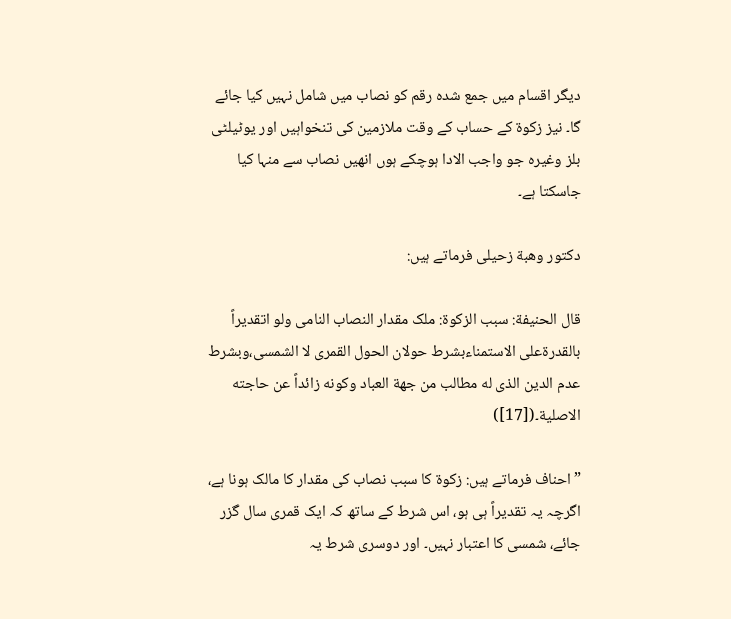دیگر اقسام میں جمع شدہ رقم کو نصاب میں شامل نہیں کیا جائے گا۔ نیز زکوة کے حساب کے وقت ملازمین کی تنخواہیں اور یوٹیلٹی بلز وغیرہ جو واجب الادا ہوچکے ہوں انھیں نصاب سے منہا کیا جاسکتا ہے۔

دکتور وھبة زحیلی فرماتے ہیں:

قال الحنیفة: سبب الزکوة: ملک مقدار النصاب النامی ولو اتقدیراً بالقدرةعلی الاستمناءبشرط حولان الحول القمری لا الشمسی،وبشرط عدم الدین الذی له مطالب من جهة العباد وکونه زائداً عن حاجته الاصلیة۔([17])

”احناف فرماتے ہیں: زکوة کا سبب نصاب کی مقدار کا مالک ہونا ہے، اگرچہ یہ تقدیراً ہی ہو، اس شرط کے ساتھ کہ ایک قمری سال گزر جائے، شمسی کا اعتبار نہیں۔ اور دوسری شرط یہ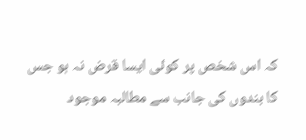کہ اس شخص پر کوئی ایسا قرض نہ ہو جس کا بندوں کی جانب سے مطالبہ موجود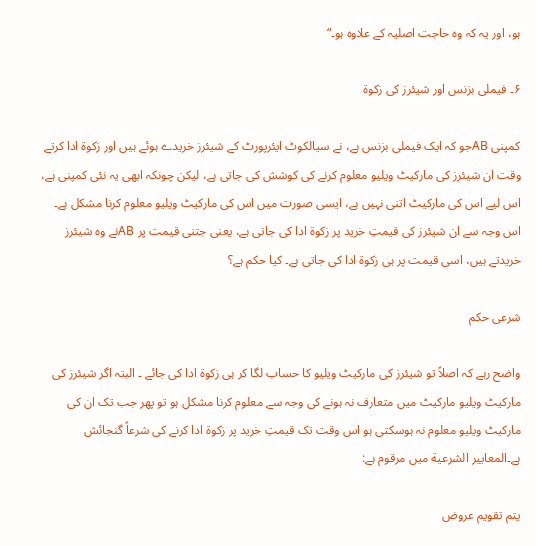ہو، اور یہ کہ وہ حاجت اصلیہ کے علاوہ ہو۔“

۶۔ فیملی بزنس اور شیئرز کی زکوة

کمپنی ABجو کہ ایک فیملی بزنس ہے، نے سیالکوٹ ایئرپورٹ کے شیئرز خریدے ہوئے ہیں اور زکوة ادا کرتے وقت ان شیئرز کی مارکیٹ ویلیو معلوم کرنے کی کوشش کی جاتی ہے، لیکن چونکہ ابھی یہ نئی کمپنی ہے، اس لیے اس کی مارکیٹ اتنی نہیں ہے، ایسی صورت میں اس کی مارکیٹ ویلیو معلوم کرنا مشکل ہے۔ اس وجہ سے ان شیئرز کی قیمتِ خرید پر زکوة ادا کی جاتی ہے، یعنی جتنی قیمت پر ABنے وہ شیئرز خریدتے ہیں، اسی قیمت پر ہی زکوة ادا کی جاتی ہے۔ کیا حکم ہے؟

شرعی حکم

واضح رہے کہ اصلاً تو شیئرز کی مارکیٹ ویلیو کا حساب لگا کر ہی زکوة ادا کی جائے ۔ البتہ اگر شیئرز کی مارکیٹ ویلیو مارکیٹ میں متعارف نہ ہونے کی وجہ سے معلوم کرنا مشکل ہو تو پھر جب تک ان کی مارکیٹ ویلیو معلوم نہ ہوسکتی ہو اس وقت تک قیمتِ خرید پر زکوة ادا کرنے کی شرعاً گنجائش ہے۔المعاییر الشرعیة میں مرقوم ہے:

یتم تقویم عروض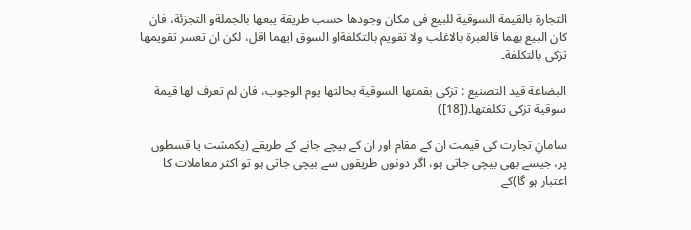التجارة بالقیمة السوقیة للبیع فی مکان وجودها حسب طریقة یبعها بالجملةو التجزئة، فان کان البیع بهما فالعبرة بالاغلب ولا تقویم بالتکلفةاو السوق ایهما اقل، لکن ان تعسر تقویمها تزکی بالتکلفة۔

البضاعة قید التصنیع : تزکی بقمتها السوقیة بحالتها یوم الوجوب، فان لم تعرف لها قیمة سوقیة تزکی تکلفتها۔([18])

سامانِ تجارت کی قیمت ان کے مقام اور ان کے بیچے جانے کے طریقے (یکمشت یا قسطوں پر، جیسے بھی بیچی جاتی ہو، اگر دونوں طریقوں سے بیچی جاتی ہو تو اکثر معاملات کا اعتبار ہو گا)کے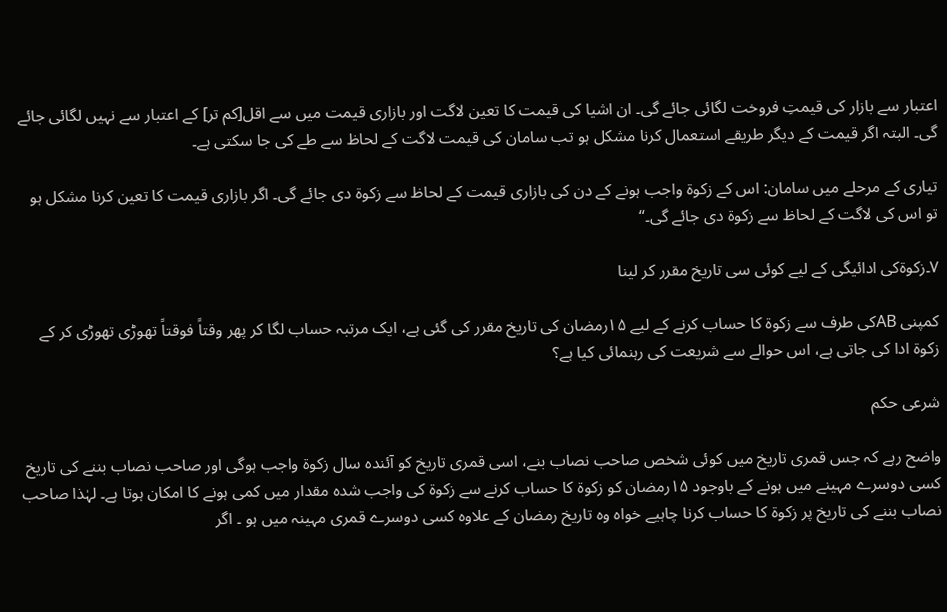اعتبار سے بازار کی قیمتِ فروخت لگائی جائے گی۔ ان اشیا کی قیمت کا تعین لاگت اور بازاری قیمت میں سے اقل[کم تر] کے اعتبار سے نہیں لگائی جائے گی۔ البتہ اگر قیمت کے دیگر طریقے استعمال کرنا مشکل ہو تب سامان کی قیمت لاگت کے لحاظ سے طے کی جا سکتی ہے۔

تیاری کے مرحلے میں سامان: اس کے زکوة واجب ہونے کے دن کی بازاری قیمت کے لحاظ سے زکوة دی جائے گی۔ اگر بازاری قیمت کا تعین کرنا مشکل ہو تو اس کی لاگت کے لحاظ سے زکوة دی جائے گی۔“

۷۔زکوةکی ادائیگی کے لیے کوئی سی تاریخ مقرر کر لینا

کمپنی ABکی طرف سے زکوة کا حساب کرنے کے لیے ۱۵رمضان کی تاریخ مقرر کی گئی ہے، ایک مرتبہ حساب لگا کر پھر وقتاً فوقتاً تھوڑی تھوڑی کر کے زکوة ادا کی جاتی ہے، اس حوالے سے شریعت کی رہنمائی کیا ہے؟

شرعی حکم

واضح رہے کہ جس قمری تاریخ میں کوئی شخص صاحب نصاب بنے، اسی قمری تاریخ کو آئندہ سال زکوة واجب ہوگی اور صاحب نصاب بننے کی تاریخ کسی دوسرے مہینے میں ہونے کے باوجود ۱۵رمضان کو زکوة کا حساب کرنے سے زکوة کی واجب شدہ مقدار میں کمی ہونے کا امکان ہوتا ہے۔ لہٰذا صاحب نصاب بننے کی تاریخ پر زکوة کا حساب کرنا چاہیے خواہ وہ تاریخ رمضان کے علاوہ کسی دوسرے قمری مہینہ میں ہو ۔ اگر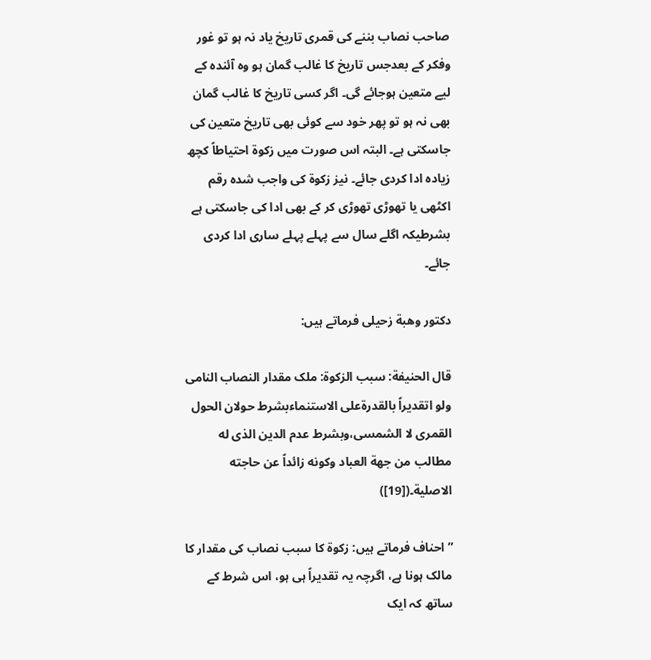صاحب نصاب بننے کی قمری تاریخ یاد نہ ہو تو غور وفکر کے بعدجس تاریخ کا غالب گمان ہو وہ آئندہ کے لیے متعین ہوجائے گی۔ اگر کسی تاریخ کا غالب گمان بھی نہ ہو تو پھر خود سے کوئی بھی تاریخ متعین کی جاسکتی ہے۔ البتہ اس صورت میں زکوة احتیاطاً کچھ زیادہ ادا کردی جائے۔ نیز زکوة کی واجب شدہ رقم اکٹھی یا تھوڑی تھوڑی کر کے بھی ادا کی جاسکتی ہے بشرطیکہ اگلے سال سے پہلے پہلے ساری ادا کردی جائے۔

دکتور وھبة زحیلی فرماتے ہیں:

قال الحنیفة: سبب الزکوة: ملک مقدار النصاب النامی ولو اتقدیراً بالقدرةعلی الاستنماءبشرط حولان الحول القمری لا الشمسی،وبشرط عدم الدین الذی له مطالب من جهة العباد وکونه زائداً عن حاجته الاصلیة۔([19])

”احناف فرماتے ہیں: زکوة کا سبب نصاب کی مقدار کا مالک ہونا ہے، اگرچہ یہ تقدیراً ہی ہو، اس شرط کے ساتھ کہ ایک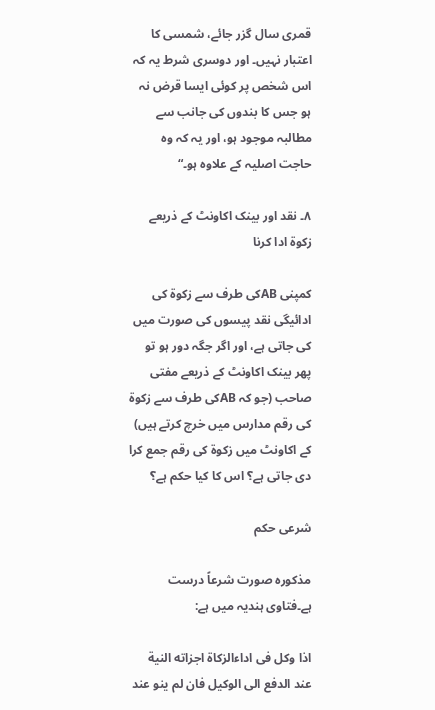قمری سال گزر جائے، شمسی کا اعتبار نہیں۔ اور دوسری شرط یہ کہ اس شخص پر کوئی ایسا قرض نہ ہو جس کا بندوں کی جانب سے مطالبہ موجود ہو، اور یہ کہ وہ حاجت اصلیہ کے علاوہ ہو۔“

۸۔ نقد اور بینک اکاونٹ کے ذریعے زکوة ادا کرنا

کمپنی ABکی طرف سے زکوة کی ادائیگی نقد پیسوں کی صورت میں کی جاتی ہے، اور اگر جگہ دور ہو تو پھر بینک اکاونٹ کے ذریعے مفتی صاحب (جو کہ ABکی طرف سے زکوة کی رقم مدارس میں خرچ کرتے ہیں) کے اکاونٹ میں زکوة کی رقم جمع کرا دی جاتی ہے؟ اس کا کیا حکم ہے؟

شرعی حکم

مذکورہ صورت شرعاً درست ہے۔فتاوی ہندیہ میں ہے:

اذا وکل فی اداءالزکاة اجزاته النیة عند الدفع الی الوکیل فان لم ینو عند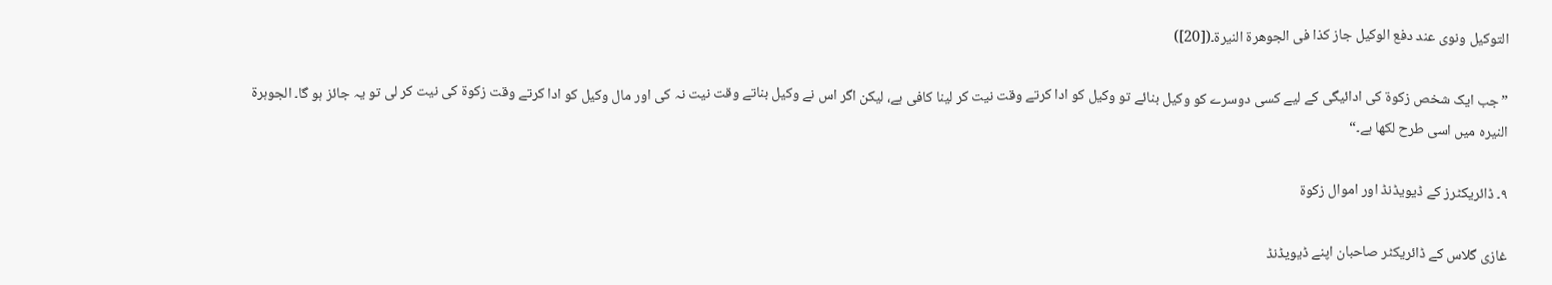التوکیل ونوی عند دفع الوکیل جاز کذا فی الجوهرة النیرة۔([20])

”جب ایک شخص زکوة کی ادائیگی کے لیے کسی دوسرے کو وکیل بنائے تو وکیل کو ادا کرتے وقت نیت کر لینا کافی ہے، لیکن اگر اس نے وکیل بناتے وقت نیت نہ کی اور مال وکیل کو ادا کرتے وقت زکوة کی نیت کر لی تو یہ جائز ہو گا۔ الجوہرة النیرہ میں اسی طرح لکھا ہے۔“

۹۔ ڈائریکٹرز کے ڈیویڈنڈ اور اموال زکوة

غازی گلاس کے ڈائریکٹر صاحبان اپنے ڈیویڈنڈ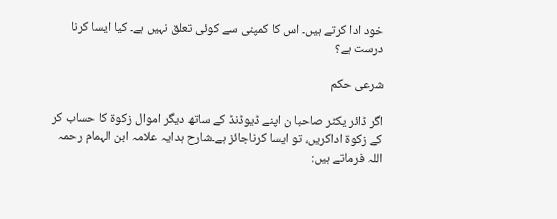خود ادا کرتے ہیں۔ اس کا کمپنی سے کوئی تعلق نہیں ہے۔ کیا ایسا کرنا درست ہے؟

شرعی حکم

اگر ڈائر یکٹر صاحبا ن اپنے ڈیوڈنڈ کے ساتھ دیگر اموال زکوة کا حساب کر کے زکوة اداکریں، تو ایسا کرناجائز ہے۔شارح ہدایہ علامہ ابن الہمام رحمہ اللہ فرماتے ہیں: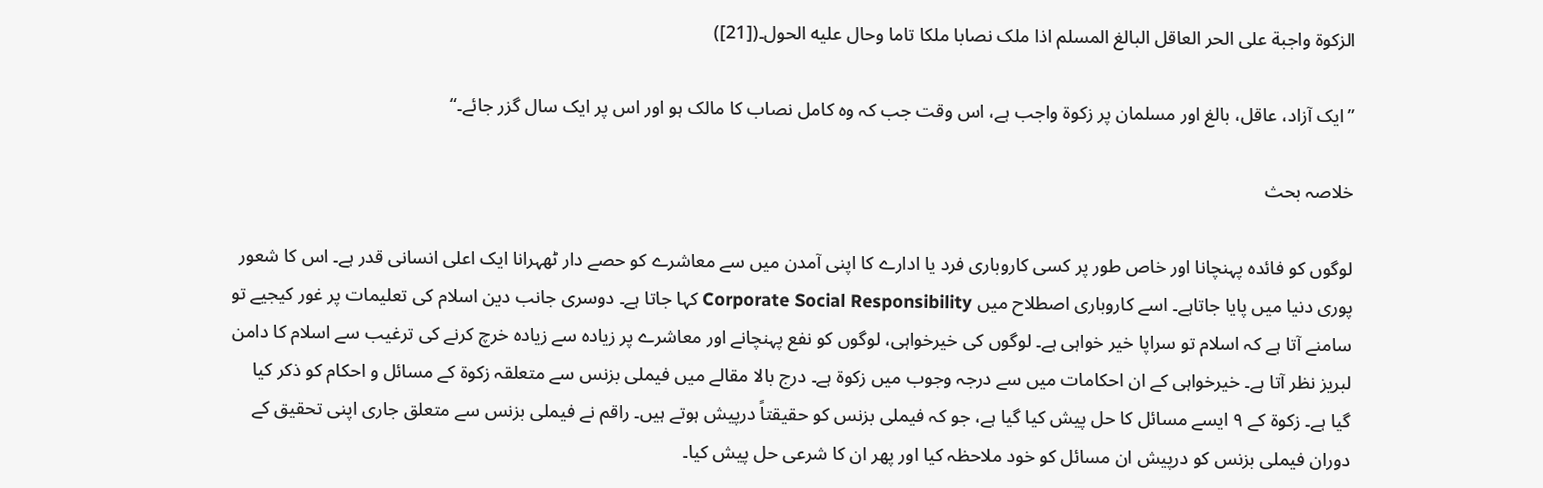الزکوة واجبة علی الحر العاقل البالغ المسلم اذا ملک نصابا ملکا تاما وحال علیه الحول۔([21])

”ایک آزاد، عاقل، بالغ اور مسلمان پر زکوة واجب ہے، اس وقت جب کہ وہ کامل نصاب کا مالک ہو اور اس پر ایک سال گزر جائے۔“

خلاصہ بحث

لوگوں کو فائدہ پہنچانا اور خاص طور پر کسی کاروباری فرد یا ادارے کا اپنی آمدن میں سے معاشرے کو حصے دار ٹھہرانا ایک اعلی انسانی قدر ہے۔ اس کا شعور پوری دنیا میں پایا جاتاہے۔ اسے کاروباری اصطلاح میں Corporate Social Responsibility کہا جاتا ہے۔ دوسری جانب دین اسلام کی تعلیمات پر غور کیجیے تو سامنے آتا ہے کہ اسلام تو سراپا خیر خواہی ہے۔ لوگوں کی خیرخواہی، لوگوں کو نفع پہنچانے اور معاشرے پر زیادہ سے زیادہ خرچ کرنے کی ترغیب سے اسلام کا دامن لبریز نظر آتا ہے۔ خیرخواہی کے ان احکامات میں سے درجہ وجوب میں زکوۃ ہے۔ درج بالا مقالے میں فیملی بزنس سے متعلقہ زکوۃ کے مسائل و احکام کو ذکر کیا گیا ہے۔ زکوۃ کے ۹ ایسے مسائل کا حل پیش کیا گیا ہے، جو کہ فیملی بزنس کو حقیقتاً درپیش ہوتے ہیں۔ راقم نے فیملی بزنس سے متعلق جاری اپنی تحقیق کے دوران فیملی بزنس کو درپیش ان مسائل کو خود ملاحظہ کیا اور پھر ان کا شرعی حل پیش کیا۔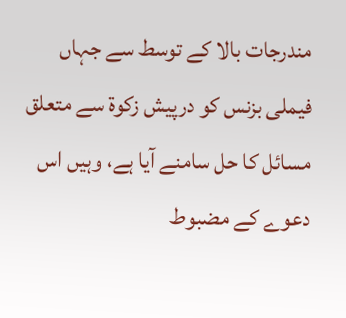مندرجات بالا کے توسط سے جہاں فیملی بزنس کو درپیش زکوۃ سے متعلق مسائل کا حل سامنے آیا ہے، وہیں اس دعوے کے مضبوط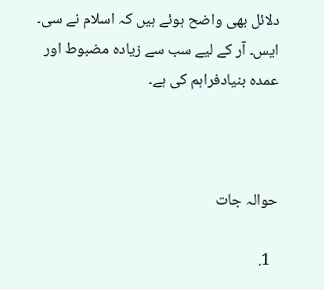دلائل بھی واضح ہوئے ہیں کہ اسلام نے سی۔ ایس۔ آر کے لیے سب سے زیادہ مضبوط اور عمدہ بنیادفراہم کی ہے۔



حوالہ جات

  1.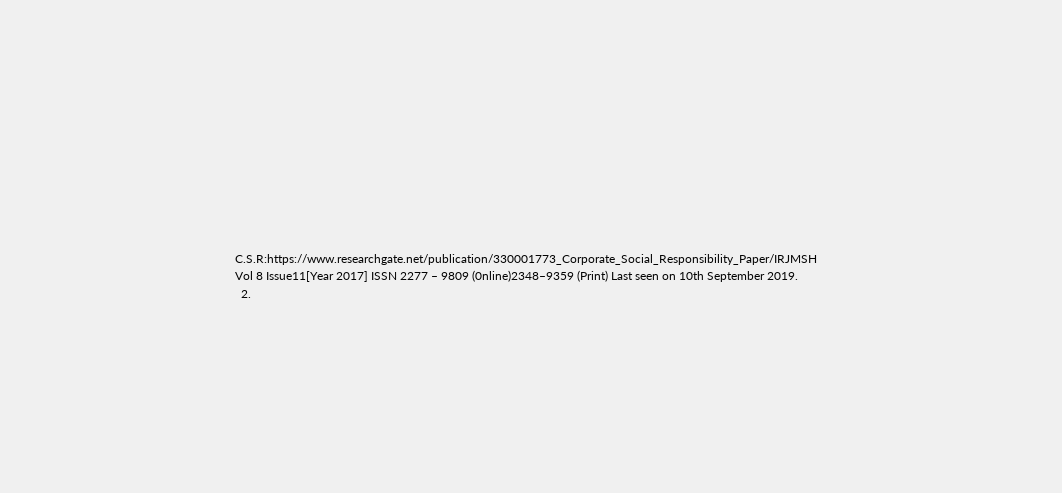C.S.R:https://www.researchgate.net/publication/330001773_Corporate_Social_Responsibility_Paper/IRJMSH Vol 8 Issue11[Year 2017] ISSN 2277 – 9809 (0nline)2348–9359 (Print) Last seen on 10th September 2019.
  2.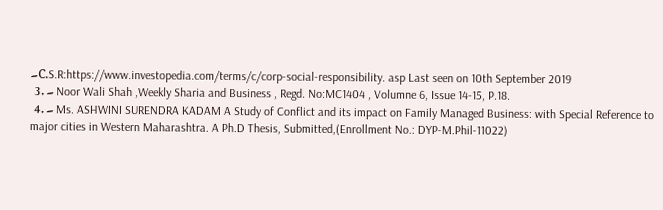۔C.S.R:https://www.investopedia.com/terms/c/corp-social-responsibility. asp Last seen on 10th September 2019
  3. ۔ Noor Wali Shah ,Weekly Sharia and Business , Regd. No:MC1404 , Volumne 6, Issue 14-15, P.18.
  4. ۔ Ms. ASHWINI SURENDRA KADAM A Study of Conflict and its impact on Family Managed Business: with Special Reference to major cities in Western Maharashtra. A Ph.D Thesis, Submitted,(Enrollment No.: DYP-M.Phil-11022)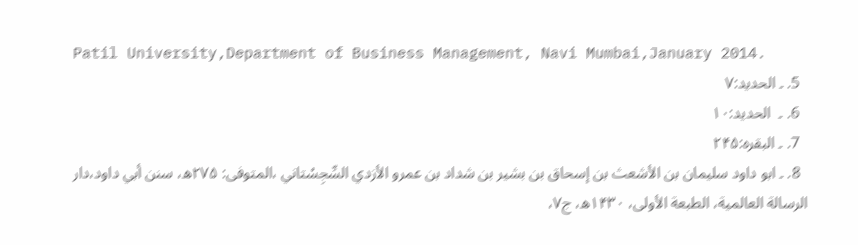Patil University,Department of Business Management, Navi Mumbai,January 2014.
  5. ۔ الحديد:۷
  6. ۔  الحديد:۱۰
  7. ۔ البقره:۲۴۵
  8. ۔ ابو داود سليمان بن الأشعث بن إسحاق بن بشير بن شداد بن عمرو الأزدي السِّجِسْتاني ،المتوفى: ۲۷۵ھ، سنن أبي داود،دار الرسالة العالمية، الطبعة الأولى، ۱۴۳۰ھ، ج۷،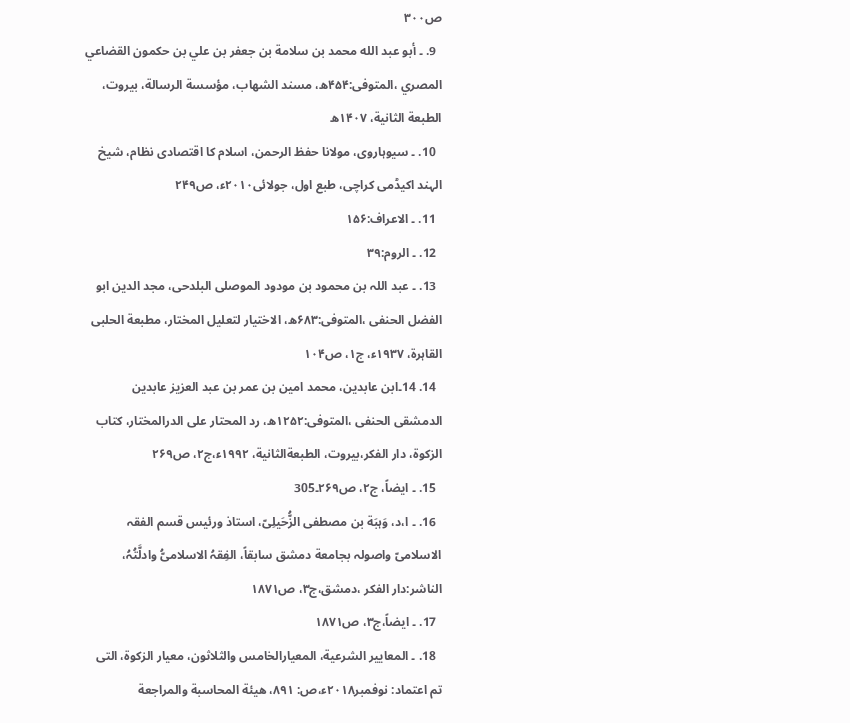ص۳۰۰
  9. ۔ أبو عبد الله محمد بن سلامة بن جعفر بن علي بن حكمون القضاعي المصري ،المتوفى:۴۵۴ھ، مسند الشهاب، مؤسسة الرسالة، بيروت، الطبعة الثانية، ۱۴۰۷ھ
  10. ۔ سیوہاروی، مولانا حفظ الرحمن، اسلام کا اقتصادی نظام، شیخ الہند اکیڈمی کراچی، طبع اول، جولائی۲۰۱۰ء، ص۲۴۹
  11. ۔ الاعراف:۱۵۶
  12. ۔ الروم:۳۹
  13. ۔ عبد اللہ بن محمود بن مودود الموصلی البلدحی، مجد الدین ابو الفضل الحنفی ،المتوفی:۶۸۳ھ، الاختیار لتعلیل المختار، مطبعة الحلبی القاہرة، ۱۹۳۷ء، ج۱، ص۱۰۴
  14. 14۔ابن عابدین، محمد امین بن عمر بن عبد العزیز عابدین الدمشقی الحنفی ،المتوفی:۱۲۵۲ھ، رد المحتار علی الدرالمختار، کتاب الزکوة، دار الفکر،بیروت، الطبعةالثانیة، ۱۹۹۲ء،ج۲، ص۲۶۹
  15. ۔ ایضاً، ج۲، ص۲۶۹۔305
  16. ۔ ا،د، وَہبَة بن مصطفی الزُّحَیلِیّ، استاذ ورئیس قسم الفقہ الاسلامیّ واصولہ بجامعة دمشق سابقاً، الفِقہُ الاسلامیُّ وادلَّتُہُ، الناشر:دار الفکر ،دمشق،ج۳، ص۱۸۷۱
  17. ۔ ایضاً،ج۳، ص۱۸۷۱
  18. ۔ المعاییر الشرعیة، المعیارالخامس والثلاثون، معیار الزکوة، التی تم اعتماد: نوفمبر۲۰۱۸ء،ص: ۸۹۱، ھیئة المحاسبة والمراجعة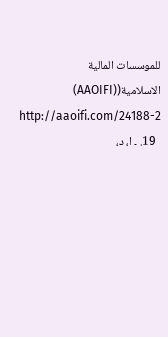للموسسات المالیة الاسلامیة((AAOIFI) http://aaoifi.com/24188-2
  19. ۔ ا، د،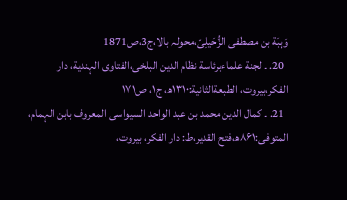وَہبَة بن مصطفی الزُّحَیلِیّ،محولہ بالا،ج3،ص1871
  20. ۔ لجنة علماءبرئاسة نظام الدین البلخی،الفتاوی الہندیة، دار الفکر،بیروت، الطبعةالثانیة:۱۳۱۰ھ، ج۱، ص۱۷۱
  21. ۔ کمال الدین محمد بن عبد الواحد السیواسی المعروف بابن الہمام، المتوفی:۸۶۱ھ،فتح القدیر،ط: دار الفکر، بیروت،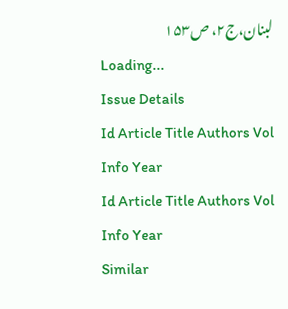لبنان،ج۲، ص۱۵۳
Loading...
Issue Details
Id Article Title Authors Vol Info Year
Id Article Title Authors Vol Info Year
Similar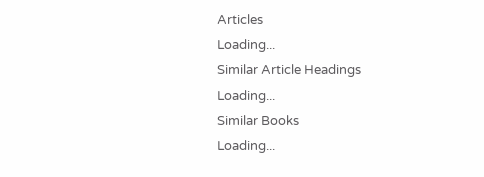Articles
Loading...
Similar Article Headings
Loading...
Similar Books
Loading...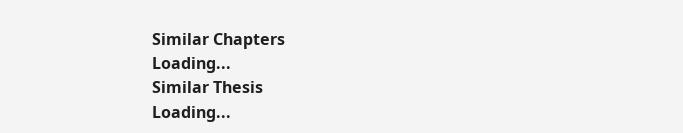Similar Chapters
Loading...
Similar Thesis
Loading...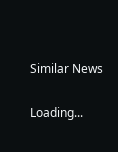Similar News

Loading...